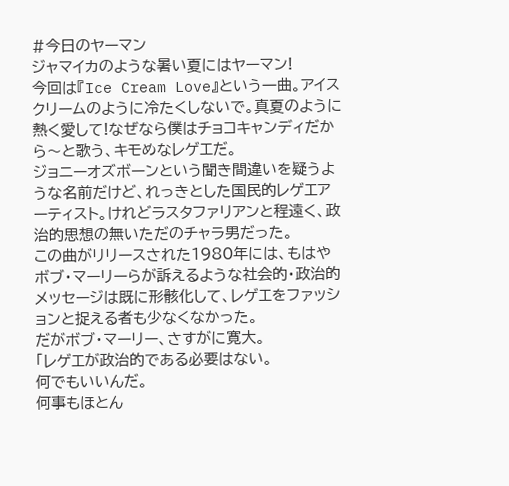#今日のヤーマン
ジャマイカのような暑い夏にはヤーマン!
今回は『Ice Cream Love』という一曲。アイスクリームのように冷たくしないで。真夏のように熱く愛して!なぜなら僕はチョコキャンディだから〜と歌う、キモめなレゲエだ。
ジョニーオズボーンという聞き間違いを疑うような名前だけど、れっきとした国民的レゲエアーティスト。けれどラスタファリアンと程遠く、政治的思想の無いただのチャラ男だった。
この曲がリリースされた1980年には、もはやボブ・マーリーらが訴えるような社会的・政治的メッセージは既に形骸化して、レゲエをファッションと捉える者も少なくなかった。
だがボブ・マーリー、さすがに寛大。
「レゲエが政治的である必要はない。
何でもいいんだ。
何事もほとん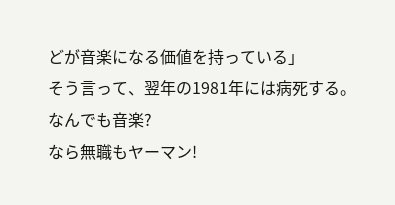どが音楽になる価値を持っている」
そう言って、翌年の1981年には病死する。
なんでも音楽?
なら無職もヤーマン!